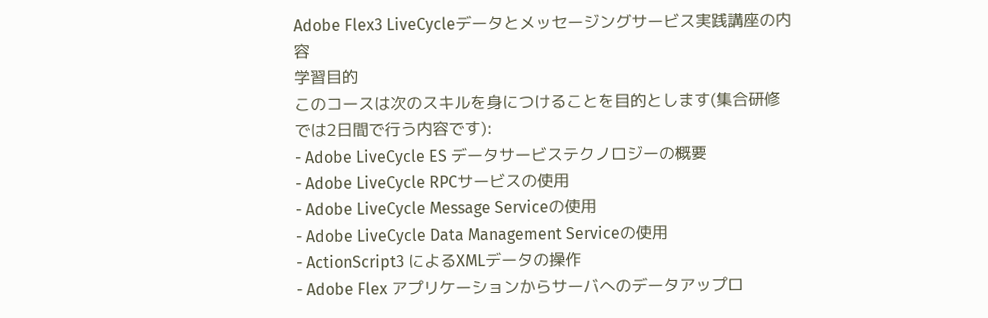Adobe Flex3 LiveCycleデータとメッセージングサービス実践講座の内容
学習目的
このコースは次のスキルを身につけることを目的とします(集合研修では2日間で行う内容です):
- Adobe LiveCycle ES データサービステクノロジーの概要
- Adobe LiveCycle RPCサービスの使用
- Adobe LiveCycle Message Serviceの使用
- Adobe LiveCycle Data Management Serviceの使用
- ActionScript3 によるXMLデータの操作
- Adobe Flex アプリケーションからサーバへのデータアップロ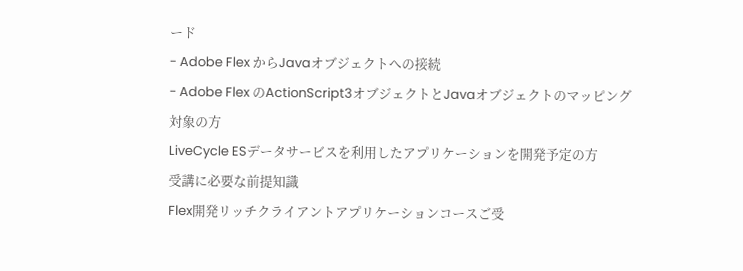ード
- Adobe Flex からJavaオブジェクトへの接続
- Adobe Flex のActionScript3オブジェクトとJavaオブジェクトのマッピング
対象の方
LiveCycle ESデータサービスを利用したアプリケーションを開発予定の方
受講に必要な前提知識
Flex開発リッチクライアントアプリケーションコースご受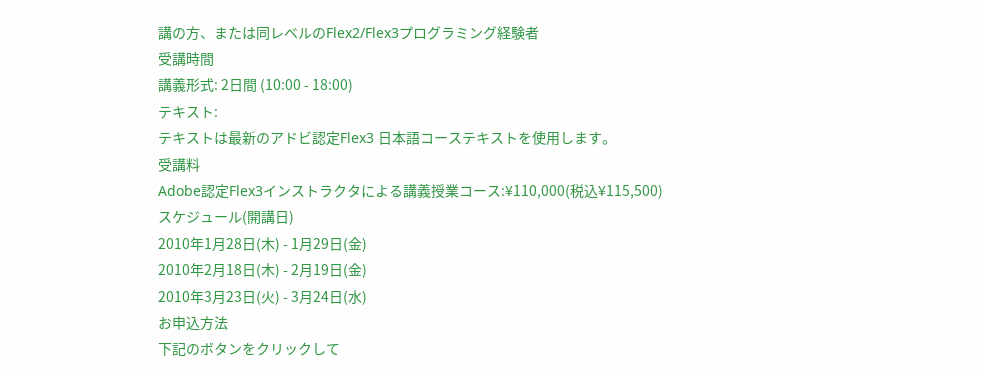講の方、または同レベルのFlex2/Flex3プログラミング経験者
受講時間
講義形式: 2日間 (10:00 - 18:00)
テキスト:
テキストは最新のアドビ認定Flex3 日本語コーステキストを使用します。
受講料
Adobe認定Flex3インストラクタによる講義授業コース:¥110,000(税込¥115,500)
スケジュール(開講日)
2010年1月28日(木) - 1月29日(金)
2010年2月18日(木) - 2月19日(金)
2010年3月23日(火) - 3月24日(水)
お申込方法
下記のボタンをクリックして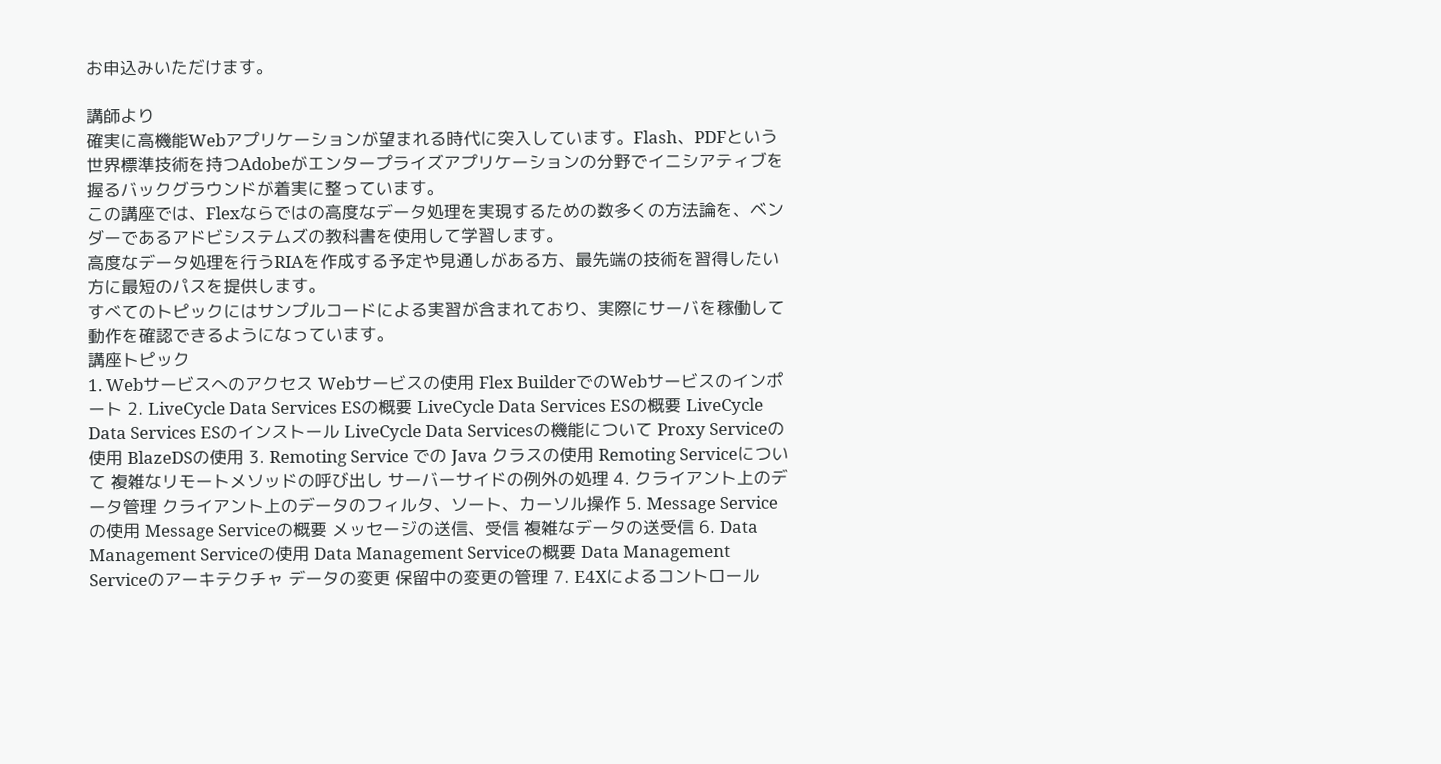お申込みいただけます。

講師より
確実に高機能Webアプリケーションが望まれる時代に突入しています。Flash、PDFという世界標準技術を持つAdobeがエンタープライズアプリケーションの分野でイニシアティブを握るバックグラウンドが着実に整っています。
この講座では、Flexならではの高度なデータ処理を実現するための数多くの方法論を、ベンダーであるアドビシステムズの教科書を使用して学習します。
高度なデータ処理を行うRIAを作成する予定や見通しがある方、最先端の技術を習得したい方に最短のパスを提供します。
すべてのトピックにはサンプルコードによる実習が含まれており、実際にサーバを稼働して動作を確認できるようになっています。
講座トピック
1. Webサービスへのアクセス Webサービスの使用 Flex BuilderでのWebサービスのインポート 2. LiveCycle Data Services ESの概要 LiveCycle Data Services ESの概要 LiveCycle Data Services ESのインストール LiveCycle Data Servicesの機能について Proxy Serviceの使用 BlazeDSの使用 3. Remoting Service での Java クラスの使用 Remoting Serviceについて 複雑なリモートメソッドの呼び出し サーバーサイドの例外の処理 4. クライアント上のデータ管理 クライアント上のデータのフィルタ、ソート、カーソル操作 5. Message Serviceの使用 Message Serviceの概要 メッセージの送信、受信 複雑なデータの送受信 6. Data Management Serviceの使用 Data Management Serviceの概要 Data Management Serviceのアーキテクチャ データの変更 保留中の変更の管理 7. E4Xによるコントロール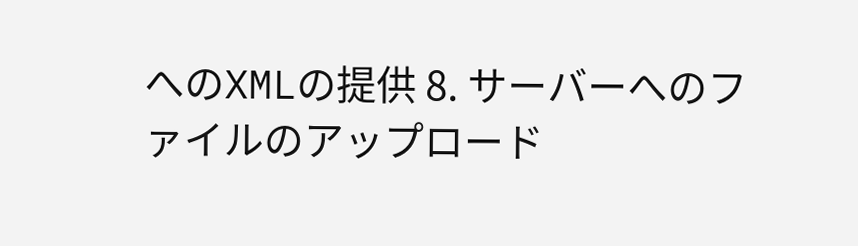へのXMLの提供 8. サーバーへのファイルのアップロード